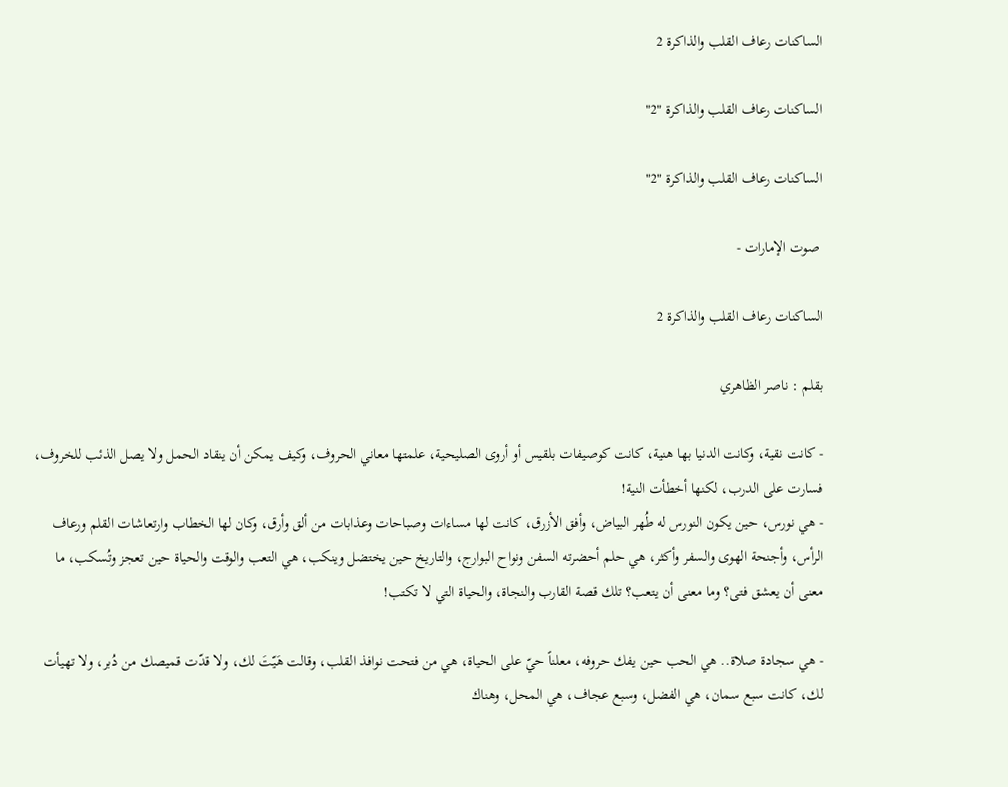الساكنات رعاف القلب والذاكرة 2

الساكنات رعاف القلب والذاكرة "2"

الساكنات رعاف القلب والذاكرة "2"

 صوت الإمارات -

الساكنات رعاف القلب والذاكرة 2

بقلم : ناصر الظاهري

- كانت نقية، وكانت الدنيا بها هنية، كانت كوصيفات بلقيس أو أروى الصليحية، علمتها معاني الحروف، وكيف يمكن أن ينقاد الحمل ولا يصل الذئب للخروف، فسارت على الدرب، لكنها أخطأت النية!
- هي نورس، حين يكون النورس له طُهر البياض، وأفق الأزرق، كانت لها مساءات وصباحات وعذابات من ألق وأرق، وكان لها الخطاب وارتعاشات القلم ورعاف الرأس، وأجنحة الهوى والسفر وأكثر، هي حلم أحضرته السفن ونواح البوارج، والتاريخ حين يختضل وينكب، هي التعب والوقت والحياة حين تعجز وتُسكب، ما معنى أن يعشق فتى؟ وما معنى أن يتعب؟ تلك قصة القارب والنجاة، والحياة التي لا تكتب!

- هي سجادة صلاة.. هي الحب حين يفك حروفه، معلناً حيّ على الحياة، هي من فتحت نوافذ القلب، وقالت هَيّتَ لك، ولا قدّت قميصك من دُبر، ولا تهيأت لك، كانت سبع سمان، هي الفضل، وسبع عجاف، هي المحل، وهناك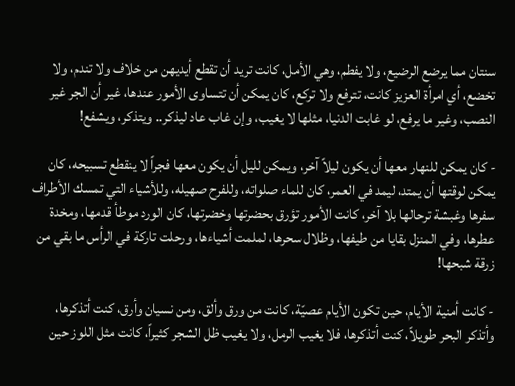سنتان مما يرضع الرضيع، ولا يفطم، وهي الأمل، كانت تريد أن تقطع أيديهن من خلاف ولا تندم، ولا تخضع، أي امرأة العزيز كانت، تترفع ولا تركع، كان يمكن أن تتساوى الأمور عندها، غير أن الجر غير النصب، وغير ما يرفع، لو غابت الدنيا، مثلها لا يغيب، وإن غاب عاد ليذكر.. ويتذكر، ويشفع!

- كان يمكن للنهار معها أن يكون ليلاً آخر، ويمكن لليل أن يكون معها فجراً لا ينقطع تسبيحه، كان يمكن لوقتها أن يمتد، ليمد في العمر، كان للماء صلواته، وللفرح صهيله، وللأشياء التي تمسك الأطراف سفرها وغبشة ترحالها بلا آخر، كانت الأمور تؤرق بحضرتها وخضرتها، كان الورد موطأ قدمها، ومخدة عطرها، وفي المنزل بقايا من طيفها، وظلال سحرها، لملمت أشياءها، ورحلت تاركة في الرأس ما بقي من زرقة شبحها!

- كانت أمنية الأيام، حين تكون الأيام عصيّة، كانت من ورق وألق، ومن نسيان وأرق، كنت أتذكرها، وأتذكر البحر طويلاً، كنت أتذكرها، فلا يغيب الرمل، ولا يغيب ظل الشجر كثيراً، كانت مثل اللوز حين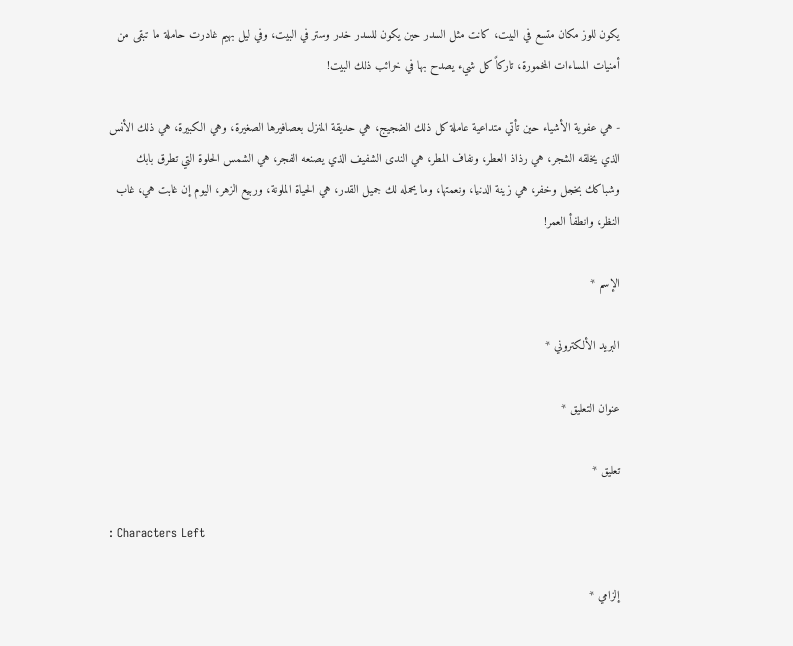يكون للوز مكان متسع في البيت، كانت مثل السدر حين يكون للسدر خدر وستر في البيت، وفي ليل بهيم غادرت حاملة ما تبقى من أمنيات المساءات المخمورة، تاركاً كل شيء يصدح بها في خرائب ذلك البيت!

- هي عفوية الأشياء حين تأتي متداعية عاملة كل ذلك الضجيج، هي حديقة المنزل بعصافيرها الصغيرة، وهي الكبيرة، هي ذلك الأنس الذي يخلقه الشجر، هي رذاذ العطر، ونفاف المطر، هي الندى الشفيف الذي يصنعه الفجر، هي الشمس الحلوة التي تطرق بابك وشباكك بخجل وخفر، هي زينة الدنيا، ونعمتها، وما يحمله لك جميل القدر، هي الحياة الملونة، وربيع الزهر، اليوم إن غابت هي، غاب النظر، وانطفأ العمر!

الإسم *

البريد الألكتروني *

عنوان التعليق *

تعليق *

: Characters Left

إلزامي *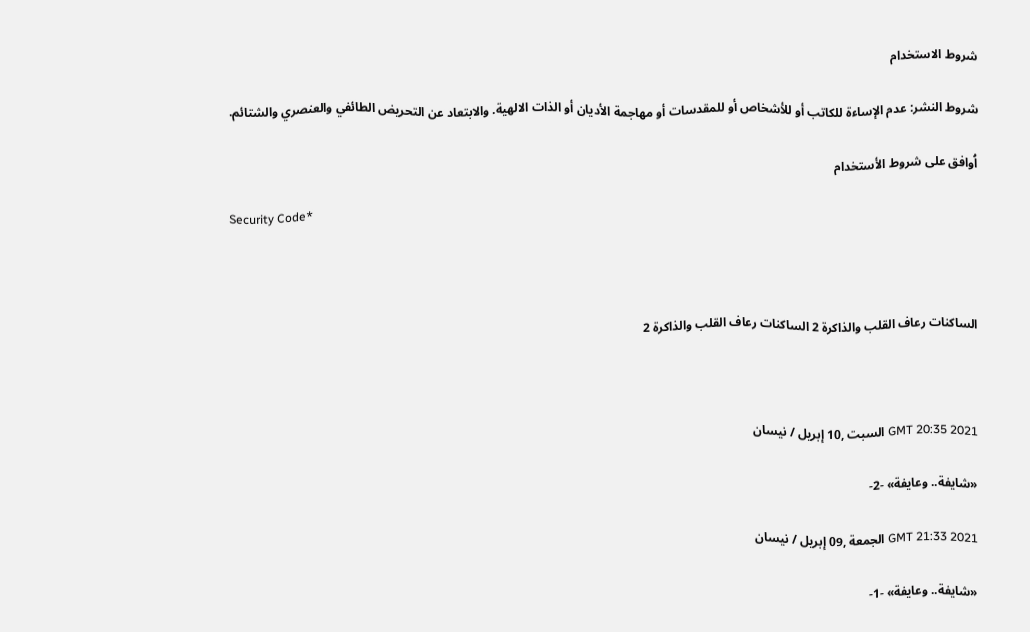شروط الاستخدام

شروط النشر: عدم الإساءة للكاتب أو للأشخاص أو للمقدسات أو مهاجمة الأديان أو الذات الالهية. والابتعاد عن التحريض الطائفي والعنصري والشتائم.

اُوافق على شروط الأستخدام

Security Code*



الساكنات رعاف القلب والذاكرة 2 الساكنات رعاف القلب والذاكرة 2



GMT 20:35 2021 السبت ,10 إبريل / نيسان

«شايفة.. وعايفة» -2-

GMT 21:33 2021 الجمعة ,09 إبريل / نيسان

«شايفة.. وعايفة» -1-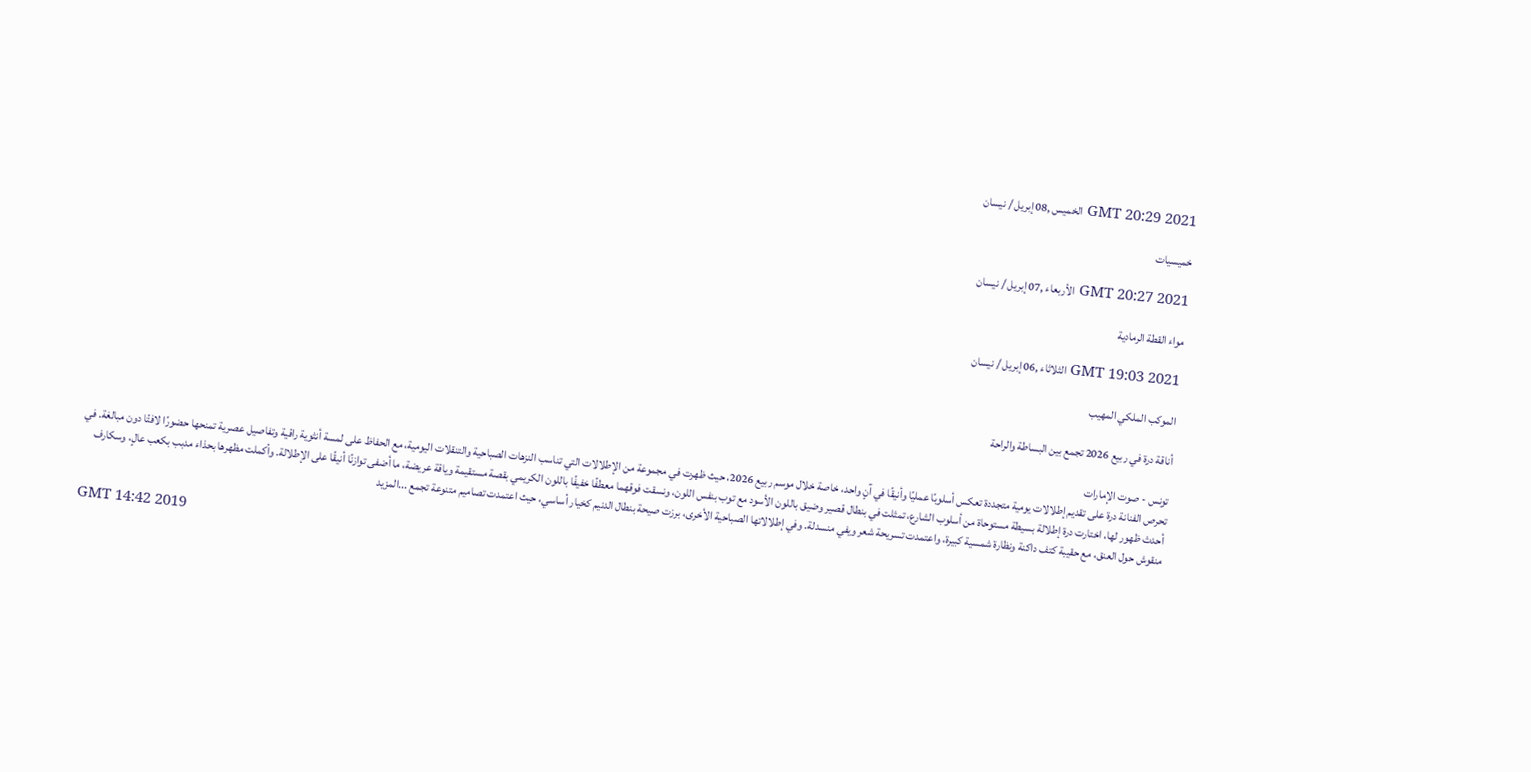GMT 20:29 2021 الخميس ,08 إبريل / نيسان

خميسيات

GMT 20:27 2021 الأربعاء ,07 إبريل / نيسان

مواء القطة الرمادية

GMT 19:03 2021 الثلاثاء ,06 إبريل / نيسان

الموكب الملكي المهيب

أناقة درة في ربيع 2026 تجمع بين البساطة والراحة

تونس - صوت الإمارات
تحرص الفنانة درة على تقديم إطلالات يومية متجددة تعكس أسلوبًا عمليًا وأنيقًا في آنٍ واحد، خاصة خلال موسم ربيع 2026، حيث ظهرت في مجموعة من الإطلالات التي تناسب النزهات الصباحية والتنقلات اليومية، مع الحفاظ على لمسة أنثوية راقية وتفاصيل عصرية تمنحها حضورًا لافتًا دون مبالغة. في أحدث ظهور لها، اختارت درة إطلالة بسيطة مستوحاة من أسلوب الشارع، تمثلت في بنطال قصير وضيق باللون الأسود مع توب بنفس اللون، ونسقت فوقهما معطفًا خفيفًا باللون الكريمي بقصة مستقيمة وياقة عريضة، ما أضفى توازنًا أنيقًا على الإطلالة. وأكملت مظهرها بحذاء مدبب بكعب عالٍ، وسكارف منقوش حول العنق، مع حقيبة كتف داكنة ونظارة شمسية كبيرة، واعتمدت تسريحة شعر ويفي منسدلة. وفي إطلالاتها الصباحية الأخرى، برزت صيحة بنطال الدنيم كخيار أساسي، حيث اعتمدت تصاميم متنوعة تجمع ...المزيد

GMT 14:42 2019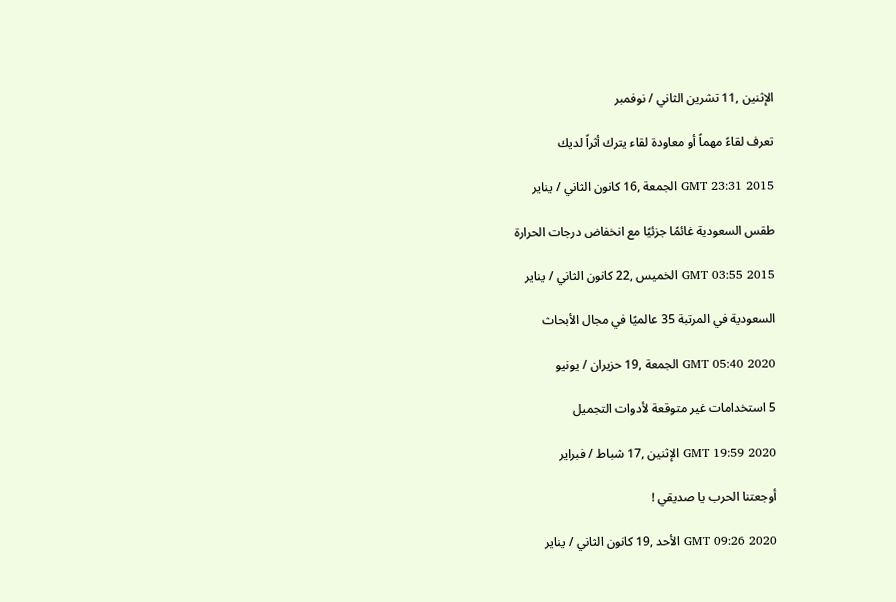الإثنين ,11 تشرين الثاني / نوفمبر

تعرف لقاءً مهماً أو معاودة لقاء يترك أثراً لديك

GMT 23:31 2015 الجمعة ,16 كانون الثاني / يناير

طقس السعودية غائمًا جزئيًا مع انخفاض درجات الحرارة

GMT 03:55 2015 الخميس ,22 كانون الثاني / يناير

السعودية في المرتبة 35 عالميًا في مجال الأبحاث

GMT 05:40 2020 الجمعة ,19 حزيران / يونيو

5 استخدامات غير متوقعة لأدوات التجميل

GMT 19:59 2020 الإثنين ,17 شباط / فبراير

أوجعتنا الحرب يا صديقي !

GMT 09:26 2020 الأحد ,19 كانون الثاني / يناير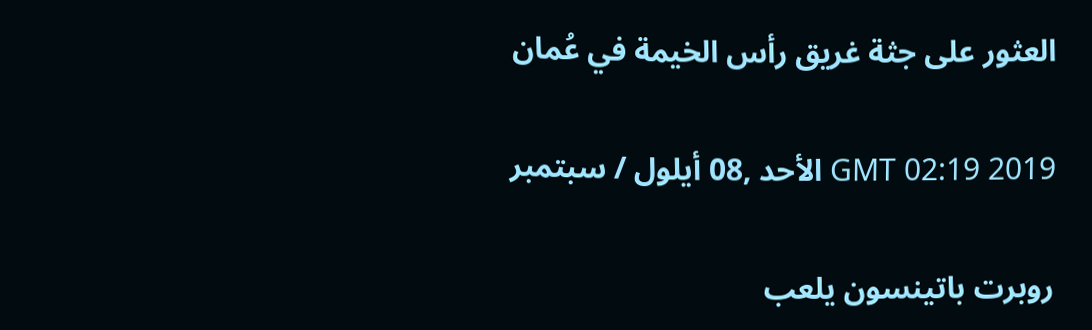العثور على جثة غريق رأس الخيمة في عُمان

GMT 02:19 2019 الأحد ,08 أيلول / سبتمبر

روبرت باتينسون يلعب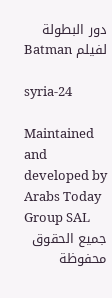دور البطولة لفيلم Batman

syria-24

Maintained and developed by Arabs Today Group SAL
جميع الحقوق محفوظة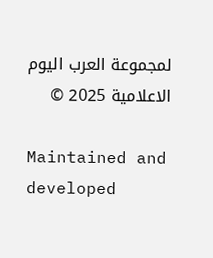لمجموعة العرب اليوم الاعلامية 2025 ©

Maintained and developed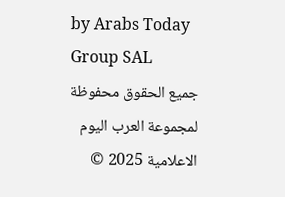by Arabs Today Group SAL
جميع الحقوق محفوظة لمجموعة العرب اليوم الاعلامية 2025 ©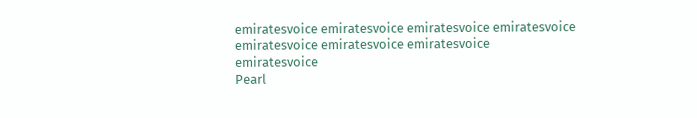emiratesvoice emiratesvoice emiratesvoice emiratesvoice
emiratesvoice emiratesvoice emiratesvoice
emiratesvoice
Pearl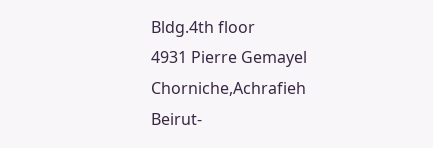Bldg.4th floor
4931 Pierre Gemayel Chorniche,Achrafieh
Beirut-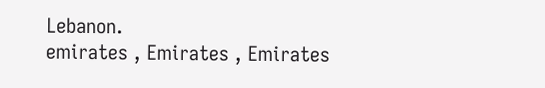Lebanon.
emirates , Emirates , Emirates